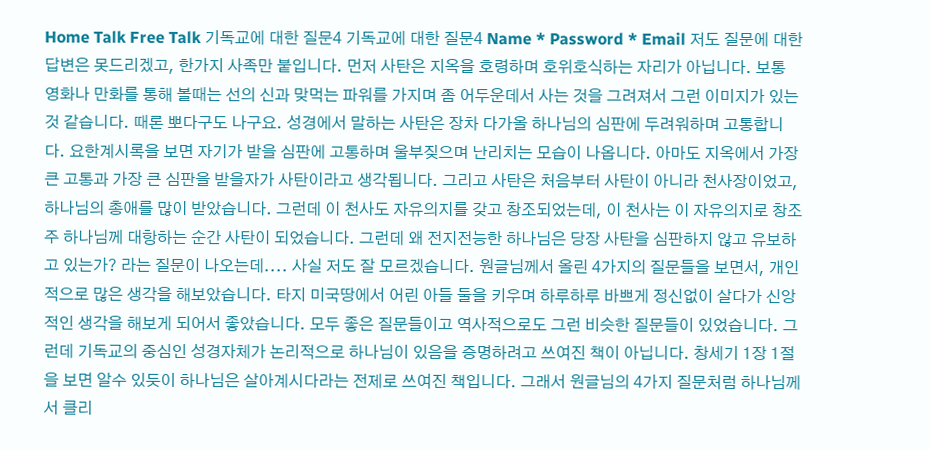Home Talk Free Talk 기독교에 대한 질문4 기독교에 대한 질문4 Name * Password * Email 저도 질문에 대한 답변은 못드리겠고, 한가지 사족만 붙입니다. 먼저 사탄은 지옥을 호령하며 호위호식하는 자리가 아닙니다. 보통 영화나 만화를 통해 볼때는 선의 신과 맞먹는 파워를 가지며 좀 어두운데서 사는 것을 그려져서 그런 이미지가 있는 것 같습니다. 때론 뽀다구도 나구요. 성경에서 말하는 사탄은 장차 다가올 하나님의 심판에 두려워하며 고통합니다. 요한계시록을 보면 자기가 받을 심판에 고통하며 울부짖으며 난리치는 모습이 나옵니다. 아마도 지옥에서 가장 큰 고통과 가장 큰 심판을 받을자가 사탄이라고 생각됩니다. 그리고 사탄은 처음부터 사탄이 아니라 천사장이었고, 하나님의 총애를 많이 받았습니다. 그런데 이 천사도 자유의지를 갖고 창조되었는데, 이 천사는 이 자유의지로 창조주 하나님께 대항하는 순간 사탄이 되었습니다. 그런데 왜 전지전능한 하나님은 당장 사탄을 심판하지 않고 유보하고 있는가? 라는 질문이 나오는데.... 사실 저도 잘 모르겠습니다. 원글님께서 올린 4가지의 질문들을 보면서, 개인적으로 많은 생각을 해보았습니다. 타지 미국땅에서 어린 아들 둘을 키우며 하루하루 바쁘게 정신없이 살다가 신앙적인 생각을 해보게 되어서 좋았습니다. 모두 좋은 질문들이고 역사적으로도 그런 비슷한 질문들이 있었습니다. 그런데 기독교의 중심인 성경자체가 논리적으로 하나님이 있음을 증명하려고 쓰여진 책이 아닙니다. 창세기 1장 1절을 보면 알수 있듯이 하나님은 살아계시다라는 전제로 쓰여진 책입니다. 그래서 원글님의 4가지 질문처럼 하나님께서 클리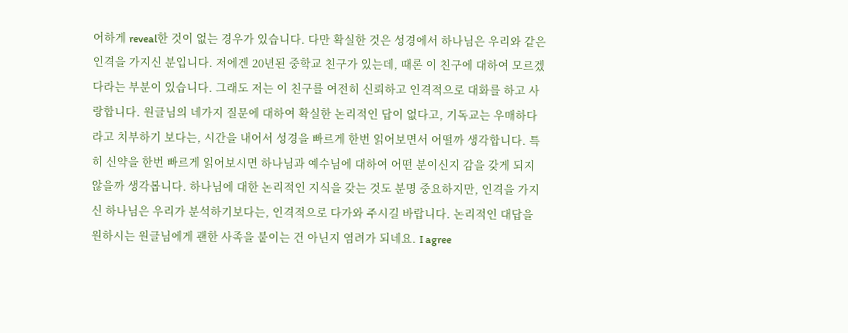어하게 reveal한 것이 없는 경우가 있습니다. 다만 확실한 것은 성경에서 하나님은 우리와 같은 인격을 가지신 분입니다. 저에겐 20년된 중학교 친구가 있는데, 때론 이 친구에 대하여 모르겠다라는 부분이 있습니다. 그래도 저는 이 친구를 여전히 신뢰하고 인격적으로 대화를 하고 사랑합니다. 원글님의 네가지 질문에 대하여 확실한 논리적인 답이 없다고, 기독교는 우매하다라고 치부하기 보다는, 시간을 내어서 성경을 빠르게 한번 읽어보면서 어떨까 생각합니다. 특히 신약을 한번 빠르게 읽어보시면 하나님과 예수님에 대하여 어떤 분이신지 감을 갖게 되지 않을까 생각봅니다. 하나님에 대한 논리적인 지식을 갖는 것도 분명 중요하지만, 인격을 가지신 하나님은 우리가 분석하기보다는, 인격적으로 다가와 주시길 바랍니다. 논리적인 대답을 원하시는 원글님에게 괜한 사족을 붙이는 건 아닌지 염려가 되네요. I agree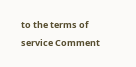to the terms of service Comment